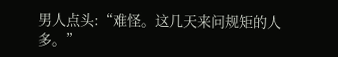男人点头:“难怪。这几天来问规矩的人多。”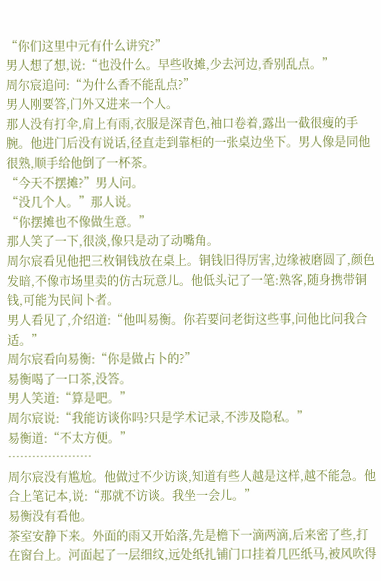“你们这里中元有什么讲究?”
男人想了想,说:“也没什么。早些收摊,少去河边,香别乱点。”
周尔宸追问:“为什么香不能乱点?”
男人刚要答,门外又进来一个人。
那人没有打伞,肩上有雨,衣服是深青色,袖口卷着,露出一截很瘦的手腕。他进门后没有说话,径直走到靠柜的一张桌边坐下。男人像是同他很熟,顺手给他倒了一杯茶。
“今天不摆摊?”男人问。
“没几个人。”那人说。
“你摆摊也不像做生意。”
那人笑了一下,很淡,像只是动了动嘴角。
周尔宸看见他把三枚铜钱放在桌上。铜钱旧得厉害,边缘被磨圆了,颜色发暗,不像市场里卖的仿古玩意儿。他低头记了一笔:熟客,随身携带铜钱,可能为民间卜者。
男人看见了,介绍道:“他叫易衡。你若要问老街这些事,问他比问我合适。”
周尔宸看向易衡:“你是做占卜的?”
易衡喝了一口茶,没答。
男人笑道:“算是吧。”
周尔宸说:“我能访谈你吗?只是学术记录,不涉及隐私。”
易衡道:“不太方便。”
…………………
周尔宸没有尴尬。他做过不少访谈,知道有些人越是这样,越不能急。他合上笔记本,说:“那就不访谈。我坐一会儿。”
易衡没有看他。
茶室安静下来。外面的雨又开始落,先是檐下一滴两滴,后来密了些,打在窗台上。河面起了一层细纹,远处纸扎铺门口挂着几匹纸马,被风吹得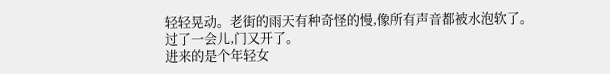轻轻晃动。老街的雨天有种奇怪的慢,像所有声音都被水泡软了。
过了一会儿,门又开了。
进来的是个年轻女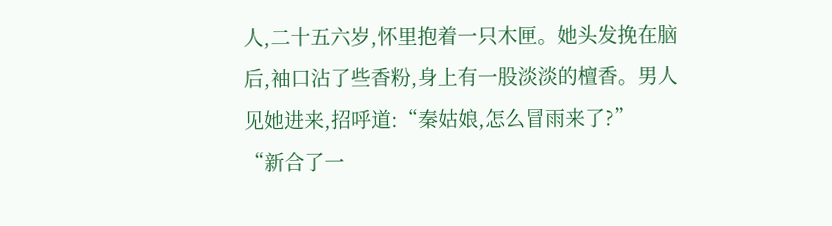人,二十五六岁,怀里抱着一只木匣。她头发挽在脑后,袖口沾了些香粉,身上有一股淡淡的檀香。男人见她进来,招呼道:“秦姑娘,怎么冒雨来了?”
“新合了一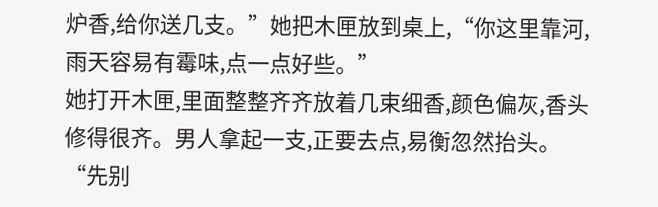炉香,给你送几支。”她把木匣放到桌上,“你这里靠河,雨天容易有霉味,点一点好些。”
她打开木匣,里面整整齐齐放着几束细香,颜色偏灰,香头修得很齐。男人拿起一支,正要去点,易衡忽然抬头。
“先别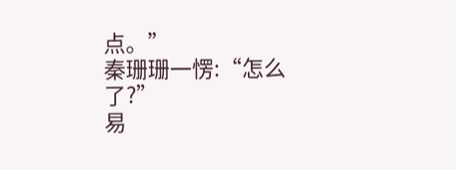点。”
秦珊珊一愣:“怎么了?”
易